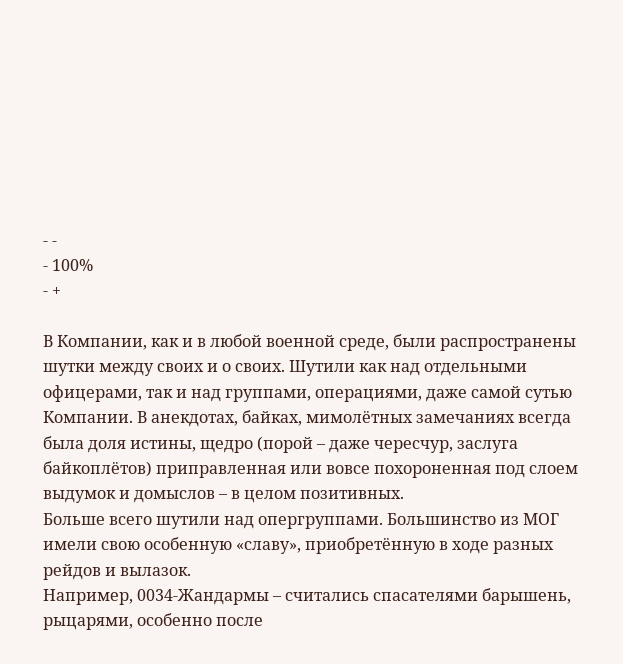- -
- 100%
- +

В Компании, как и в любой военной среде, были распространены шутки между своих и о своих. Шутили как над отдельными офицерами, так и над группами, операциями, даже самой сутью Компании. В анекдотах, байках, мимолётных замечаниях всегда была доля истины, щедро (порой – даже чересчур, заслуга байкоплётов) приправленная или вовсе похороненная под слоем выдумок и домыслов – в целом позитивных.
Больше всего шутили над опергруппами. Большинство из МОГ имели свою особенную «славу», приобретённую в ходе разных рейдов и вылазок.
Например, 0034-Жандармы – считались спасателями барышень, рыцарями, особенно после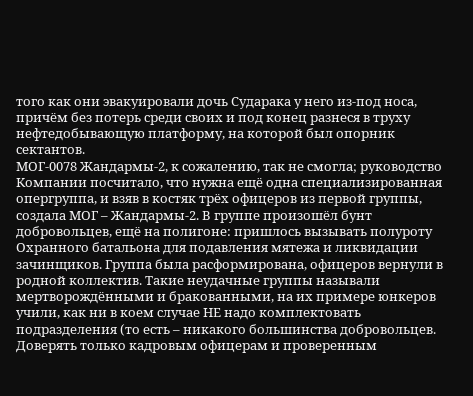того как они эвакуировали дочь Сударака у него из-под носа, причём без потерь среди своих и под конец разнеся в труху нефтедобывающую платформу, на которой был опорник сектантов.
МОГ-0078 Жандармы-2, к сожалению, так не смогла; руководство Компании посчитало, что нужна ещё одна специализированная опергруппа, и взяв в костяк трёх офицеров из первой группы, создала МОГ – Жандармы-2. В группе произошёл бунт добровольцев, ещё на полигоне: пришлось вызывать полуроту Охранного батальона для подавления мятежа и ликвидации зачинщиков. Группа была расформирована, офицеров вернули в родной коллектив. Такие неудачные группы называли мертворождёнными и бракованными, на их примере юнкеров учили, как ни в коем случае НЕ надо комплектовать подразделения (то есть – никакого большинства добровольцев. Доверять только кадровым офицерам и проверенным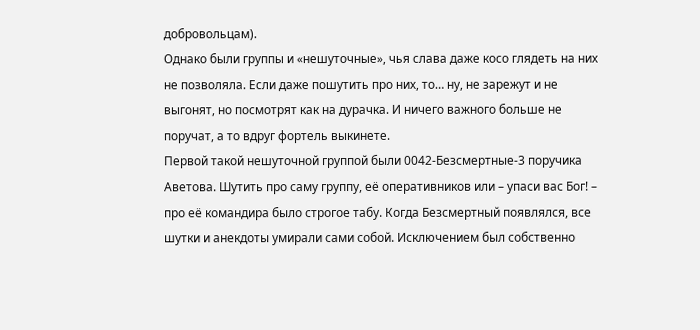добровольцам).
Однако были группы и «нешуточные», чья слава даже косо глядеть на них не позволяла. Если даже пошутить про них, то… ну, не зарежут и не выгонят, но посмотрят как на дурачка. И ничего важного больше не поручат, а то вдруг фортель выкинете.
Первой такой нешуточной группой были 0042-Безсмертные-3 поручика Аветова. Шутить про саму группу, её оперативников или – упаси вас Бог! – про её командира было строгое табу. Когда Безсмертный появлялся, все шутки и анекдоты умирали сами собой. Исключением был собственно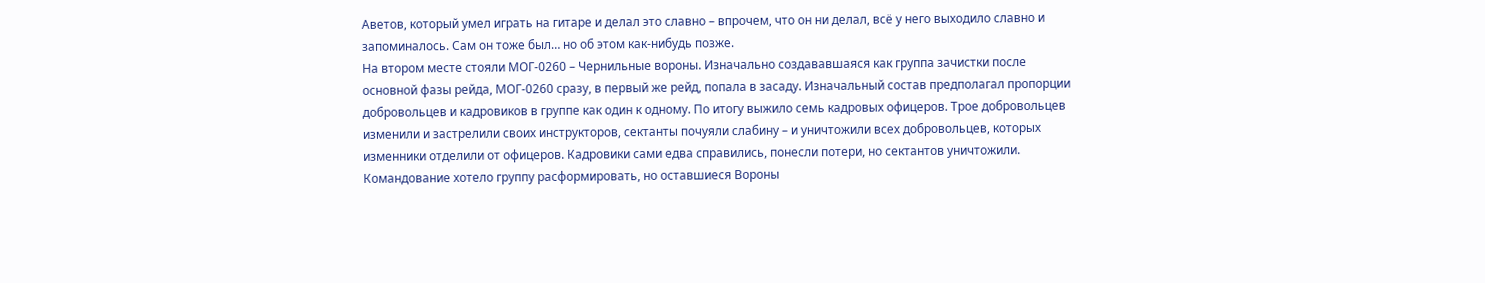Аветов, который умел играть на гитаре и делал это славно – впрочем, что он ни делал, всё у него выходило славно и запоминалось. Сам он тоже был… но об этом как-нибудь позже.
На втором месте стояли МОГ-0260 – Чернильные вороны. Изначально создававшаяся как группа зачистки после основной фазы рейда, МОГ-0260 сразу, в первый же рейд, попала в засаду. Изначальный состав предполагал пропорции добровольцев и кадровиков в группе как один к одному. По итогу выжило семь кадровых офицеров. Трое добровольцев изменили и застрелили своих инструкторов, сектанты почуяли слабину – и уничтожили всех добровольцев, которых изменники отделили от офицеров. Кадровики сами едва справились, понесли потери, но сектантов уничтожили. Командование хотело группу расформировать, но оставшиеся Вороны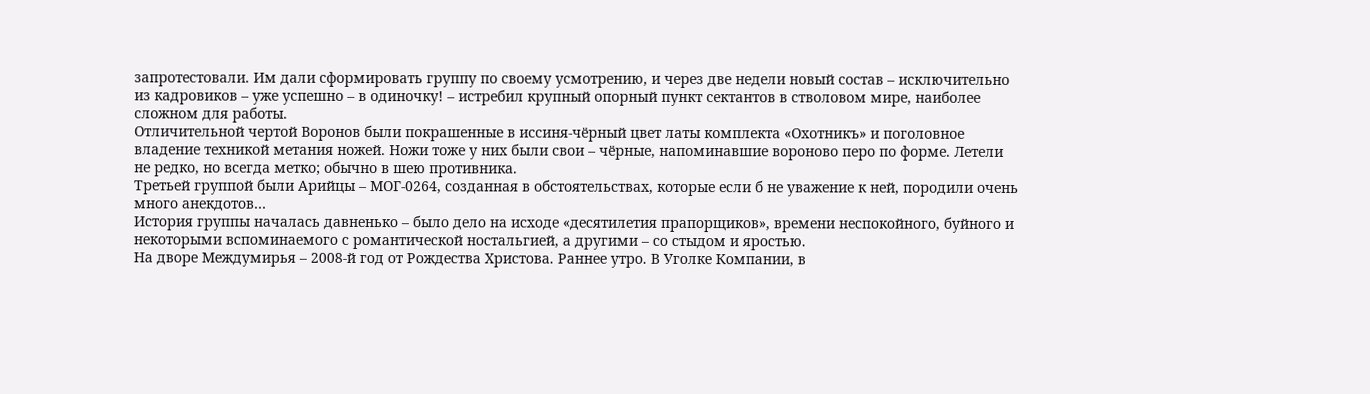запротестовали. Им дали сформировать группу по своему усмотрению, и через две недели новый состав – исключительно из кадровиков – уже успешно – в одиночку! – истребил крупный опорный пункт сектантов в стволовом мире, наиболее сложном для работы.
Отличительной чертой Воронов были покрашенные в иссиня-чёрный цвет латы комплекта «Охотникъ» и поголовное владение техникой метания ножей. Ножи тоже у них были свои – чёрные, напоминавшие вороново перо по форме. Летели не редко, но всегда метко; обычно в шею противника.
Третьей группой были Арийцы – МОГ-0264, созданная в обстоятельствах, которые если б не уважение к ней, породили очень много анекдотов…
История группы началась давненько – было дело на исходе «десятилетия прапорщиков», времени неспокойного, буйного и некоторыми вспоминаемого с романтической ностальгией, а другими – со стыдом и яростью.
На дворе Междумирья – 2008-й год от Рождества Христова. Раннее утро. В Уголке Компании, в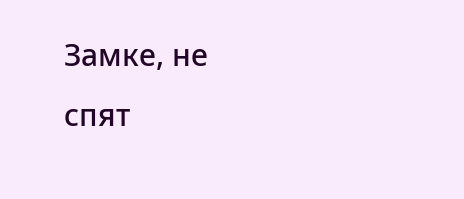Замке, не спят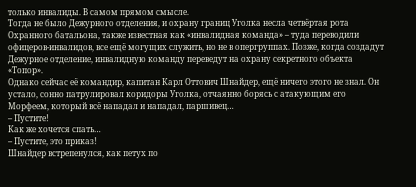только инвалиды. В самом прямом смысле.
Тогда не было Дежурного отделения, и охрану границ Уголка несла четвёртая рота Охранного батальона, также известная как «инвалидная команда» – туда переводили офицеров-инвалидов, все ещё могущих служить, но не в опергруппах. Позже, когда создадут Дежурное отделение, инвалидную команду переведут на охрану секретного объекта «Топор».
Однако сейчас её командир, капитан Карл Оттович Шнайдер, ещё ничего этого не знал. Он устало, сонно патрулировал коридоры Уголка, отчаянно борясь с атакующим его Морфеем, который всё нападал и нападал, паршивец…
– Пустите!
Как же хочется спать…
– Пустите, это приказ!
Шнайдер встрепенулся, как петух по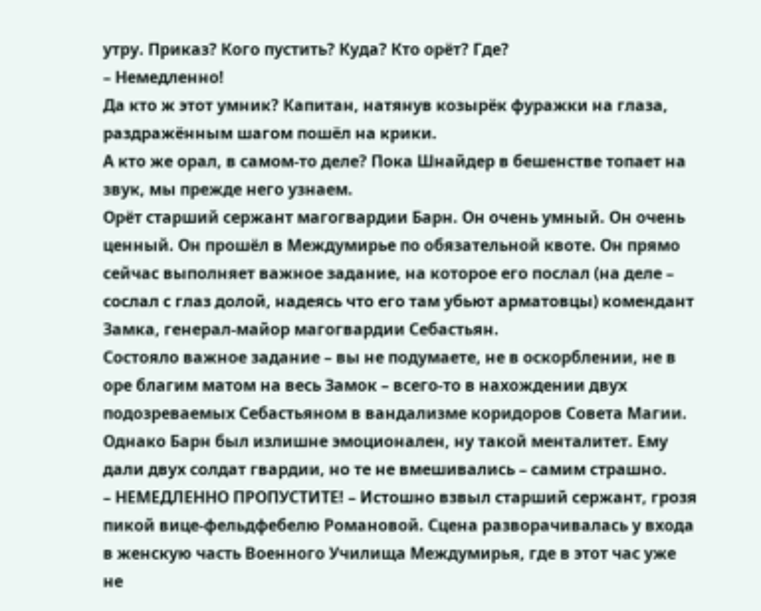утру. Приказ? Кого пустить? Куда? Кто орёт? Где?
– Немедленно!
Да кто ж этот умник? Капитан, натянув козырёк фуражки на глаза, раздражённым шагом пошёл на крики.
А кто же орал, в самом-то деле? Пока Шнайдер в бешенстве топает на звук, мы прежде него узнаем.
Орёт старший сержант магогвардии Барн. Он очень умный. Он очень ценный. Он прошёл в Междумирье по обязательной квоте. Он прямо сейчас выполняет важное задание, на которое его послал (на деле – сослал с глаз долой, надеясь что его там убьют арматовцы) комендант Замка, генерал-майор магогвардии Себастьян.
Состояло важное задание – вы не подумаете, не в оскорблении, не в оре благим матом на весь Замок – всего-то в нахождении двух подозреваемых Себастьяном в вандализме коридоров Совета Магии.
Однако Барн был излишне эмоционален, ну такой менталитет. Ему дали двух солдат гвардии, но те не вмешивались – самим страшно.
– НЕМЕДЛЕННО ПРОПУСТИТЕ! – Истошно взвыл старший сержант, грозя пикой вице-фельдфебелю Романовой. Сцена разворачивалась у входа в женскую часть Военного Училища Междумирья, где в этот час уже не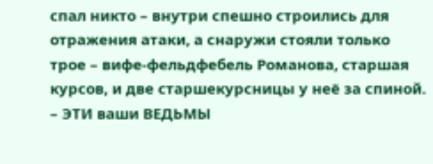спал никто – внутри спешно строились для отражения атаки, а снаружи стояли только трое – вифе-фельдфебель Романова, старшая курсов, и две старшекурсницы у неё за спиной. – ЭТИ ваши ВЕДЬМЫ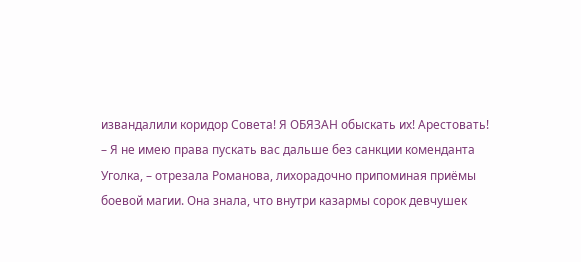извандалили коридор Совета! Я ОБЯЗАН обыскать их! Арестовать!
– Я не имею права пускать вас дальше без санкции коменданта Уголка, – отрезала Романова, лихорадочно припоминая приёмы боевой магии. Она знала, что внутри казармы сорок девчушек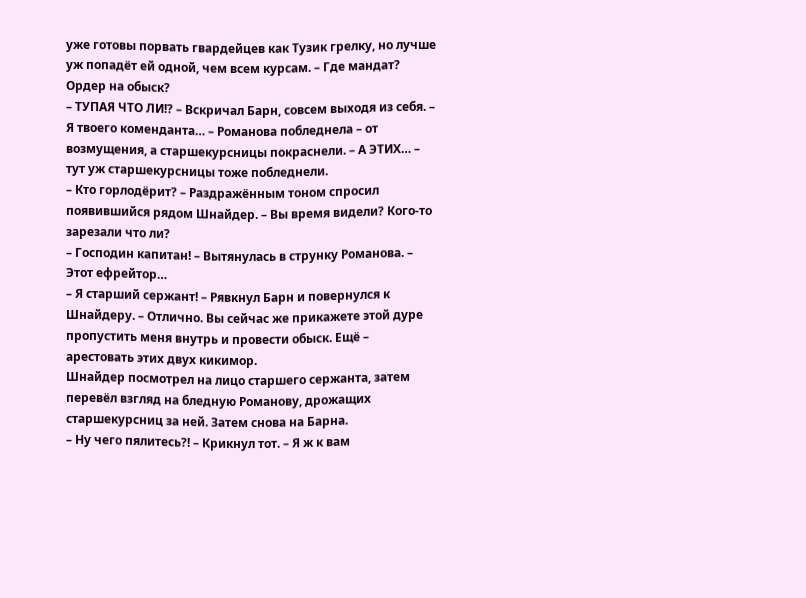уже готовы порвать гвардейцев как Тузик грелку, но лучше уж попадёт ей одной, чем всем курсам. – Где мандат? Ордер на обыск?
– ТУПАЯ ЧТО ЛИ!? – Вскричал Барн, совсем выходя из себя. – Я твоего коменданта… – Романова побледнела – от возмущения, а старшекурсницы покраснели. – А ЭТИХ… – тут уж старшекурсницы тоже побледнели.
– Кто горлодёрит? – Раздражённым тоном спросил появившийся рядом Шнайдер. – Вы время видели? Кого-то зарезали что ли?
– Господин капитан! – Вытянулась в струнку Романова. – Этот ефрейтор…
– Я старший сержант! – Рявкнул Барн и повернулся к Шнайдеру. – Отлично. Вы сейчас же прикажете этой дуре пропустить меня внутрь и провести обыск. Ещё – арестовать этих двух кикимор.
Шнайдер посмотрел на лицо старшего сержанта, затем перевёл взгляд на бледную Романову, дрожащих старшекурсниц за ней. Затем снова на Барна.
– Ну чего пялитесь?! – Крикнул тот. – Я ж к вам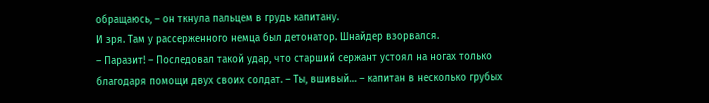обращаюсь, – он ткнула пальцем в грудь капитану.
И зря. Там у рассерженного немца был детонатор. Шнайдер взорвался.
– Паразит! – Последовал такой удар, что старший сержант устоял на ногах только благодаря помощи двух своих солдат. – Ты, вшивый… – капитан в несколько грубых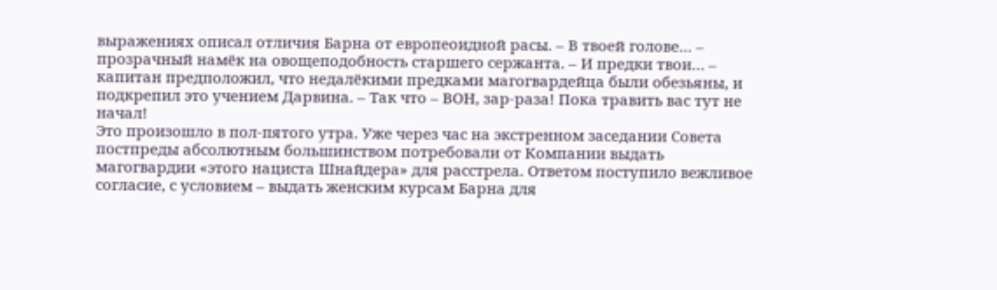выражениях описал отличия Барна от европеоидной расы. – В твоей голове… – прозрачный намёк на овощеподобность старшего сержанта. – И предки твои… – капитан предположил, что недалёкими предками магогвардейца были обезьяны, и подкрепил это учением Дарвина. – Так что – ВОН, зар-раза! Пока травить вас тут не начал!
Это произошло в пол-пятого утра. Уже через час на экстренном заседании Совета постпреды абсолютным большинством потребовали от Компании выдать магогвардии «этого нациста Шнайдера» для расстрела. Ответом поступило вежливое согласие, с условием – выдать женским курсам Барна для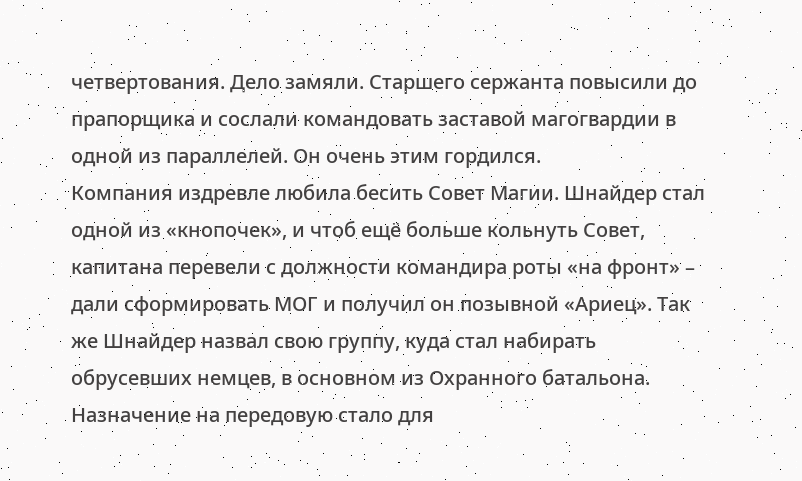четвертования. Дело замяли. Старшего сержанта повысили до прапорщика и сослали командовать заставой магогвардии в одной из параллелей. Он очень этим гордился.
Компания издревле любила бесить Совет Магии. Шнайдер стал одной из «кнопочек», и чтоб ещё больше кольнуть Совет, капитана перевели с должности командира роты «на фронт» – дали сформировать МОГ и получил он позывной «Ариец». Так же Шнайдер назвал свою группу, куда стал набирать обрусевших немцев, в основном из Охранного батальона.
Назначение на передовую стало для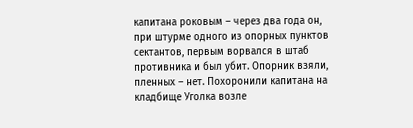капитана роковым – через два года он, при штурме одного из опорных пунктов сектантов, первым ворвался в штаб противника и был убит. Опорник взяли, пленных – нет. Похоронили капитана на кладбище Уголка возле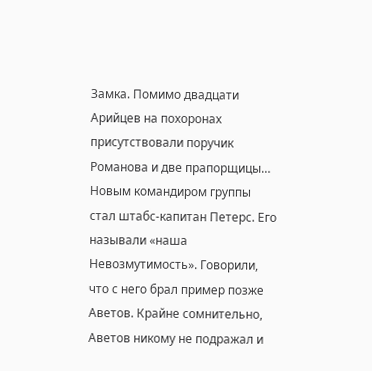Замка. Помимо двадцати Арийцев на похоронах присутствовали поручик Романова и две прапорщицы…
Новым командиром группы стал штабс-капитан Петерс. Его называли «наша Невозмутимость». Говорили, что с него брал пример позже Аветов. Крайне сомнительно, Аветов никому не подражал и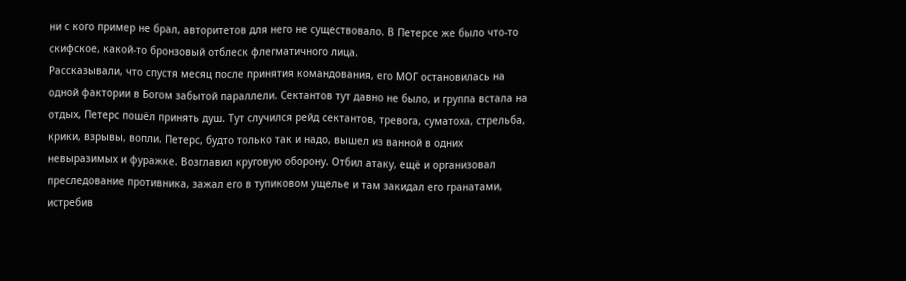ни с кого пример не брал, авторитетов для него не существовало. В Петерсе же было что-то скифское, какой-то бронзовый отблеск флегматичного лица.
Рассказывали, что спустя месяц после принятия командования, его МОГ остановилась на одной фактории в Богом забытой параллели. Сектантов тут давно не было, и группа встала на отдых, Петерс пошёл принять душ. Тут случился рейд сектантов, тревога, суматоха, стрельба, крики, взрывы, вопли. Петерс, будто только так и надо, вышел из ванной в одних невыразимых и фуражке. Возглавил круговую оборону. Отбил атаку, ещё и организовал преследование противника, зажал его в тупиковом ущелье и там закидал его гранатами, истребив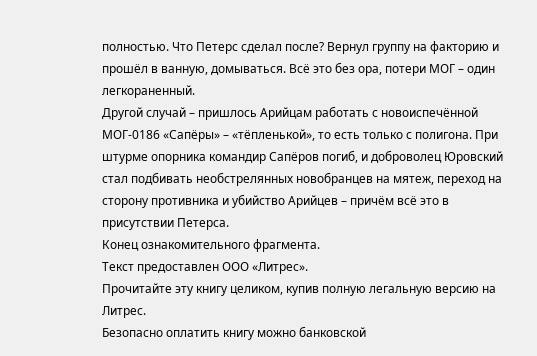полностью. Что Петерс сделал после? Вернул группу на факторию и прошёл в ванную, домываться. Всё это без ора, потери МОГ – один легкораненный.
Другой случай – пришлось Арийцам работать с новоиспечённой МОГ-0186 «Сапёры» – «тёпленькой», то есть только с полигона. При штурме опорника командир Сапёров погиб, и доброволец Юровский стал подбивать необстрелянных новобранцев на мятеж, переход на сторону противника и убийство Арийцев – причём всё это в присутствии Петерса.
Конец ознакомительного фрагмента.
Текст предоставлен ООО «Литрес».
Прочитайте эту книгу целиком, купив полную легальную версию на Литрес.
Безопасно оплатить книгу можно банковской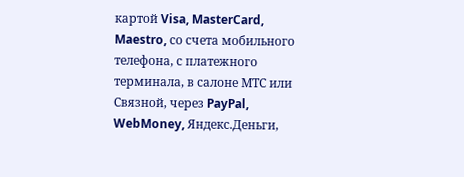картой Visa, MasterCard, Maestro, со счета мобильного телефона, с платежного терминала, в салоне МТС или Связной, через PayPal, WebMoney, Яндекс.Деньги,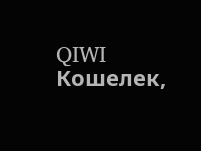QIWI Кошелек,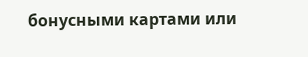бонусными картами или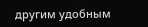другим удобным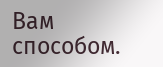Вам способом.